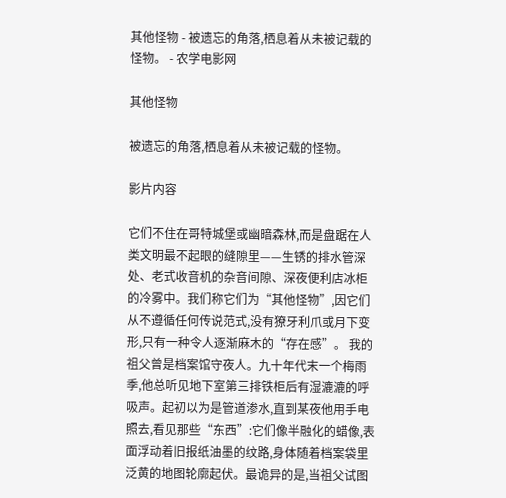其他怪物 - 被遗忘的角落,栖息着从未被记载的怪物。 - 农学电影网

其他怪物

被遗忘的角落,栖息着从未被记载的怪物。

影片内容

它们不住在哥特城堡或幽暗森林,而是盘踞在人类文明最不起眼的缝隙里——生锈的排水管深处、老式收音机的杂音间隙、深夜便利店冰柜的冷雾中。我们称它们为“其他怪物”,因它们从不遵循任何传说范式,没有獠牙利爪或月下变形,只有一种令人逐渐麻木的“存在感”。 我的祖父曾是档案馆守夜人。九十年代末一个梅雨季,他总听见地下室第三排铁柜后有湿漉漉的呼吸声。起初以为是管道渗水,直到某夜他用手电照去,看见那些“东西”:它们像半融化的蜡像,表面浮动着旧报纸油墨的纹路,身体随着档案袋里泛黄的地图轮廓起伏。最诡异的是,当祖父试图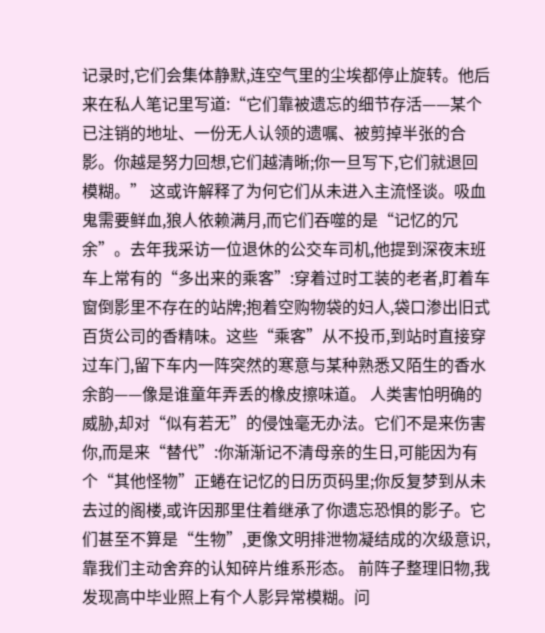记录时,它们会集体静默,连空气里的尘埃都停止旋转。他后来在私人笔记里写道:“它们靠被遗忘的细节存活——某个已注销的地址、一份无人认领的遗嘱、被剪掉半张的合影。你越是努力回想,它们越清晰;你一旦写下,它们就退回模糊。” 这或许解释了为何它们从未进入主流怪谈。吸血鬼需要鲜血,狼人依赖满月,而它们吞噬的是“记忆的冗余”。去年我采访一位退休的公交车司机,他提到深夜末班车上常有的“多出来的乘客”:穿着过时工装的老者,盯着车窗倒影里不存在的站牌;抱着空购物袋的妇人,袋口渗出旧式百货公司的香精味。这些“乘客”从不投币,到站时直接穿过车门,留下车内一阵突然的寒意与某种熟悉又陌生的香水余韵——像是谁童年弄丢的橡皮擦味道。 人类害怕明确的威胁,却对“似有若无”的侵蚀毫无办法。它们不是来伤害你,而是来“替代”:你渐渐记不清母亲的生日,可能因为有个“其他怪物”正蜷在记忆的日历页码里;你反复梦到从未去过的阁楼,或许因那里住着继承了你遗忘恐惧的影子。它们甚至不算是“生物”,更像文明排泄物凝结成的次级意识,靠我们主动舍弃的认知碎片维系形态。 前阵子整理旧物,我发现高中毕业照上有个人影异常模糊。问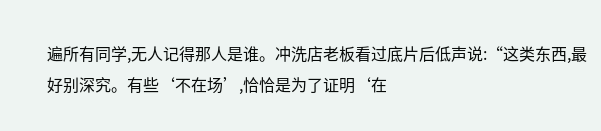遍所有同学,无人记得那人是谁。冲洗店老板看过底片后低声说:“这类东西,最好别深究。有些‘不在场’,恰恰是为了证明‘在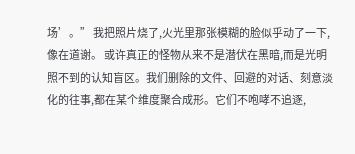场’。” 我把照片烧了,火光里那张模糊的脸似乎动了一下,像在道谢。 或许真正的怪物从来不是潜伏在黑暗,而是光明照不到的认知盲区。我们删除的文件、回避的对话、刻意淡化的往事,都在某个维度聚合成形。它们不咆哮不追逐,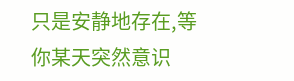只是安静地存在,等你某天突然意识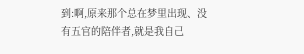到:啊,原来那个总在梦里出现、没有五官的陪伴者,就是我自己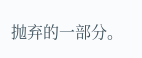抛弃的一部分。